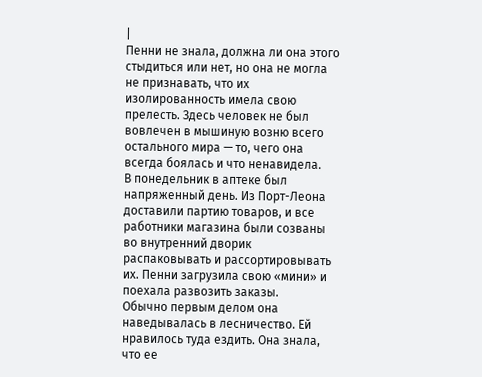|
Пенни не знала, должна ли она этого стыдиться или нет, но она не могла не признавать, что их изолированность имела свою прелесть. Здесь человек не был вовлечен в мышиную возню всего остального мира — то, чего она всегда боялась и что ненавидела.
В понедельник в аптеке был напряженный день. Из Порт-Леона доставили партию товаров, и все работники магазина были созваны во внутренний дворик распаковывать и рассортировывать их. Пенни загрузила свою «мини» и поехала развозить заказы.
Обычно первым делом она наведывалась в лесничество. Ей нравилось туда ездить. Она знала, что ее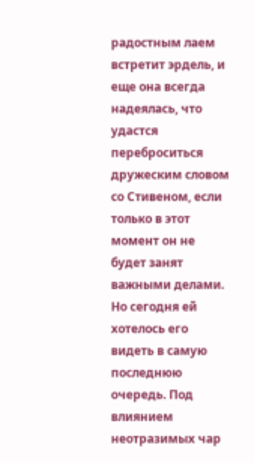радостным лаем встретит эрдель, и еще она всегда надеялась, что удастся переброситься дружеским словом со Стивеном, если только в этот момент он не будет занят важными делами.
Но сегодня ей хотелось его видеть в самую последнюю очередь. Под влиянием неотразимых чар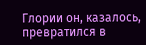Глории он, казалось, превратился в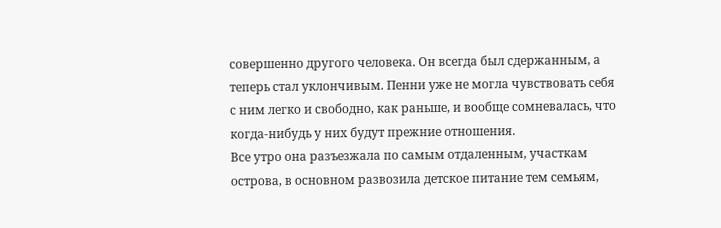совершенно другого человека. Он всегда был сдержанным, а теперь стал уклончивым. Пенни уже не могла чувствовать себя с ним легко и свободно, как раньше, и вообще сомневалась, что когда-нибудь у них будут прежние отношения.
Все утро она разъезжала по самым отдаленным, участкам острова, в основном развозила детское питание тем семьям,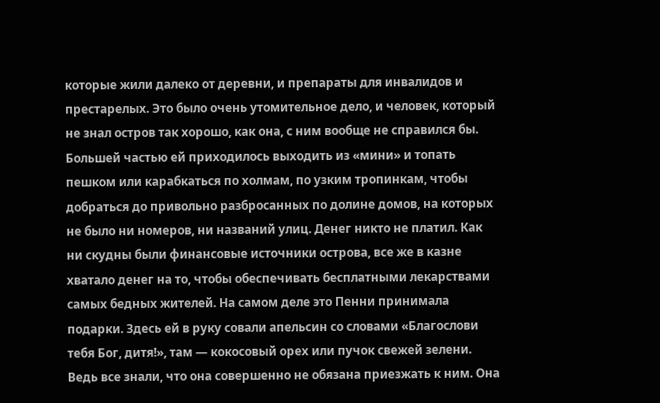которые жили далеко от деревни, и препараты для инвалидов и престарелых. Это было очень утомительное дело, и человек, который не знал остров так хорошо, как она, с ним вообще не справился бы. Большей частью ей приходилось выходить из «мини» и топать пешком или карабкаться по холмам, по узким тропинкам, чтобы добраться до привольно разбросанных по долине домов, на которых не было ни номеров, ни названий улиц. Денег никто не платил. Как ни скудны были финансовые источники острова, все же в казне хватало денег на то, чтобы обеспечивать бесплатными лекарствами самых бедных жителей. На самом деле это Пенни принимала подарки. Здесь ей в руку совали апельсин со словами «Благослови тебя Бог, дитя!», там — кокосовый орех или пучок свежей зелени. Ведь все знали, что она совершенно не обязана приезжать к ним. Она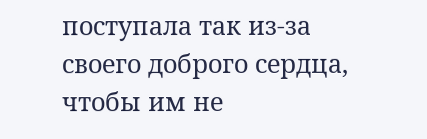поступала так из-за своего доброго сердца, чтобы им не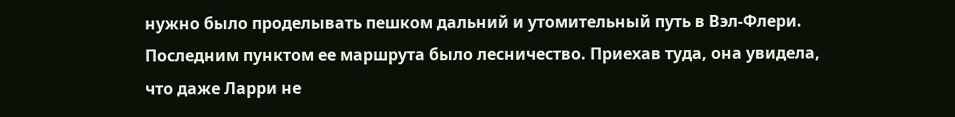нужно было проделывать пешком дальний и утомительный путь в Вэл-Флери.
Последним пунктом ее маршрута было лесничество. Приехав туда, она увидела, что даже Ларри не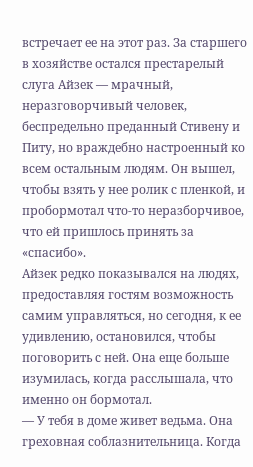встречает ее на этот раз. За старшего в хозяйстве остался престарелый слуга Айзек — мрачный, неразговорчивый человек, беспредельно преданный Стивену и Питу, но враждебно настроенный ко всем остальным людям. Он вышел, чтобы взять у нее ролик с пленкой, и пробормотал что-то неразборчивое, что ей пришлось принять за «спасибо».
Айзек редко показывался на людях, предоставляя гостям возможность самим управляться, но сегодня, к ее удивлению, остановился, чтобы поговорить с ней. Она еще больше изумилась, когда расслышала, что именно он бормотал.
— У тебя в доме живет ведьма. Она греховная соблазнительница. Когда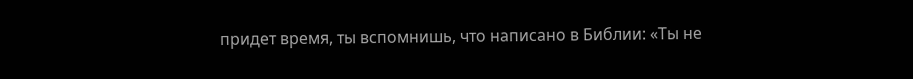придет время, ты вспомнишь, что написано в Библии: «Ты не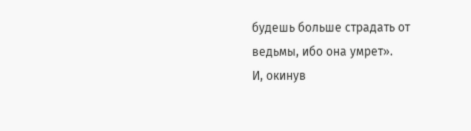будешь больше страдать от ведьмы, ибо она умрет».
И, окинув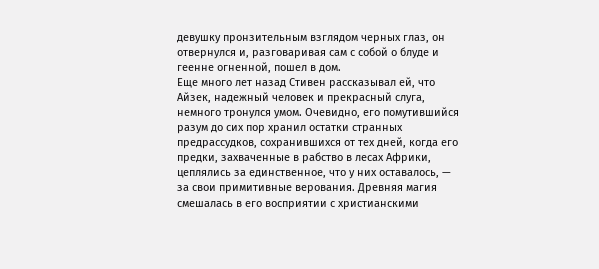девушку пронзительным взглядом черных глаз, он отвернулся и, разговаривая сам с собой о блуде и геенне огненной, пошел в дом.
Еще много лет назад Стивен рассказывал ей, что Айзек, надежный человек и прекрасный слуга, немного тронулся умом. Очевидно, его помутившийся разум до сих пор хранил остатки странных предрассудков, сохранившихся от тех дней, когда его предки, захваченные в рабство в лесах Африки, цеплялись за единственное, что у них оставалось, — за свои примитивные верования. Древняя магия смешалась в его восприятии с христианскими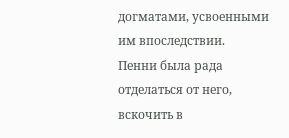догматами, усвоенными им впоследствии.
Пенни была рада отделаться от него, вскочить в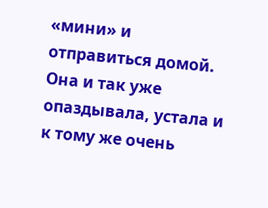«мини» и отправиться домой. Она и так уже опаздывала, устала и к тому же очень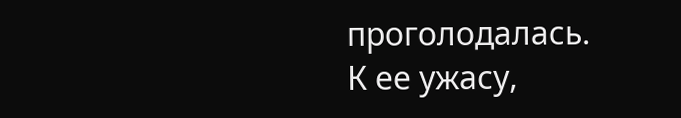проголодалась.
К ее ужасу,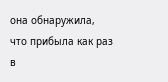она обнаружила, что прибыла как раз в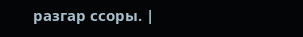разгар ссоры. |